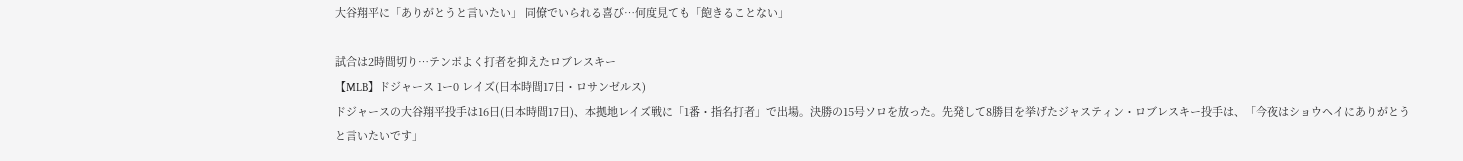大谷翔平に「ありがとうと言いたい」 同僚でいられる喜び…何度見ても「飽きることない」

試合は2時間切り…テンポよく打者を抑えたロブレスキー
【MLB】ドジャース 1ー0 レイズ(日本時間17日・ロサンゼルス)
ドジャースの大谷翔平投手は16日(日本時間17日)、本拠地レイズ戦に「1番・指名打者」で出場。決勝の15号ソロを放った。先発して8勝目を挙げたジャスティン・ロブレスキー投手は、「今夜はショウヘイにありがとうと言いたいです」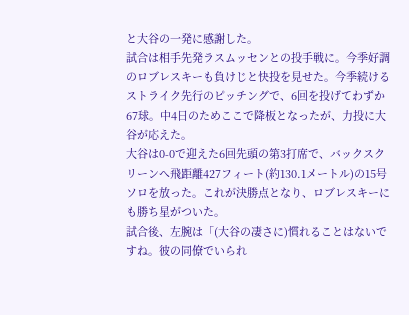と大谷の一発に感謝した。
試合は相手先発ラスムッセンとの投手戦に。今季好調のロブレスキーも負けじと快投を見せた。今季続けるストライク先行のピッチングで、6回を投げてわずか67球。中4日のためここで降板となったが、力投に大谷が応えた。
大谷は0-0で迎えた6回先頭の第3打席で、バックスクリーンへ飛距離427フィート(約130.1メートル)の15号ソロを放った。これが決勝点となり、ロブレスキーにも勝ち星がついた。
試合後、左腕は「(大谷の凄さに)慣れることはないですね。彼の同僚でいられ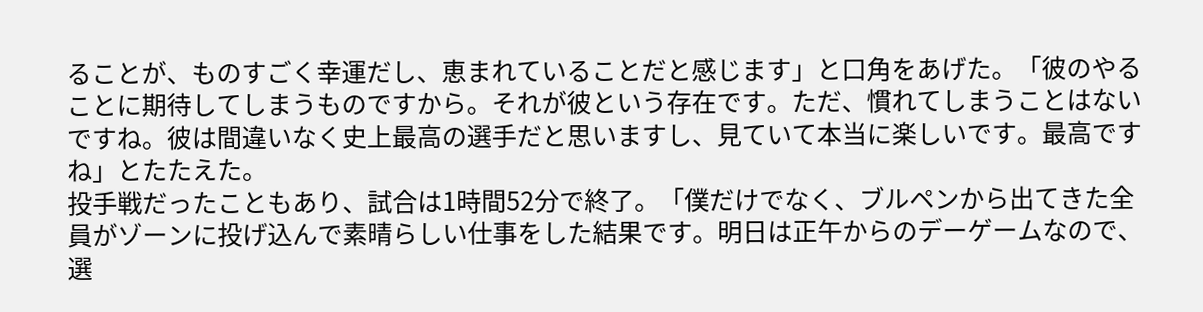ることが、ものすごく幸運だし、恵まれていることだと感じます」と口角をあげた。「彼のやることに期待してしまうものですから。それが彼という存在です。ただ、慣れてしまうことはないですね。彼は間違いなく史上最高の選手だと思いますし、見ていて本当に楽しいです。最高ですね」とたたえた。
投手戦だったこともあり、試合は1時間52分で終了。「僕だけでなく、ブルペンから出てきた全員がゾーンに投げ込んで素晴らしい仕事をした結果です。明日は正午からのデーゲームなので、選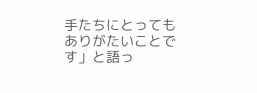手たちにとってもありがたいことです」と語っ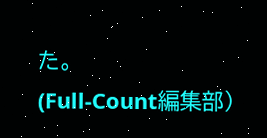た。
(Full-Count編集部)